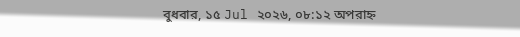বুধবার, ১৫ Jul ২০২৬, ০৮:১২ অপরাহ্ন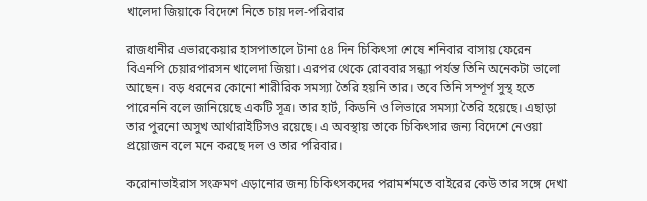খালেদা জিয়াকে বিদেশে নিতে চায় দল-পরিবার

রাজধানীর এভারকেয়ার হাসপাতালে টানা ৫৪ দিন চিকিৎসা শেষে শনিবার বাসায় ফেরেন বিএনপি চেয়ারপারসন খালেদা জিয়া। এরপর থেকে রোববার সন্ধ্যা পর্যন্ত তিনি অনেকটা ভালো আছেন। বড় ধরনের কোনো শারীরিক সমস্যা তৈরি হয়নি তার। তবে তিনি সম্পূর্ণ সুস্থ হতে পারেননি বলে জানিয়েছে একটি সূত্র। তার হার্ট, কিডনি ও লিভারে সমস্যা তৈরি হয়েছে। এছাড়া তার পুরনো অসুখ আর্থারাইটিসও রয়েছে। এ অবস্থায় তাকে চিকিৎসার জন্য বিদেশে নেওয়া প্রয়োজন বলে মনে করছে দল ও তার পরিবার।

করোনাভাইরাস সংক্রমণ এড়ানোর জন্য চিকিৎসকদের পরামর্শমতে বাইরের কেউ তার সঙ্গে দেখা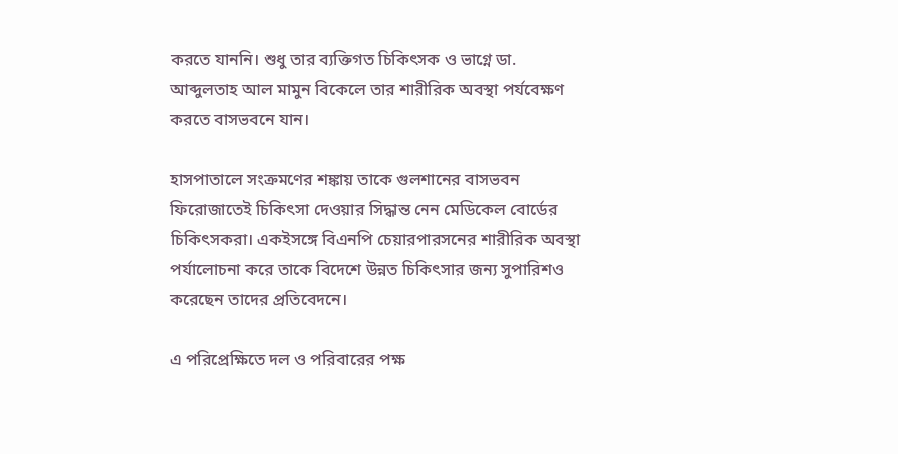করতে যাননি। শুধু তার ব্যক্তিগত চিকিৎসক ও ভাগ্নে ডা. আব্দুলতাহ আল মামুন বিকেলে তার শারীরিক অবস্থা পর্যবেক্ষণ করতে বাসভবনে যান।

হাসপাতালে সংক্রমণের শঙ্কায় তাকে গুলশানের বাসভবন ফিরোজাতেই চিকিৎসা দেওয়ার সিদ্ধান্ত নেন মেডিকেল বোর্ডের চিকিৎসকরা। একইসঙ্গে বিএনপি চেয়ারপারসনের শারীরিক অবস্থা পর্যালোচনা করে তাকে বিদেশে উন্নত চিকিৎসার জন্য সুপারিশও করেছেন তাদের প্রতিবেদনে।

এ পরিপ্রেক্ষিতে দল ও পরিবারের পক্ষ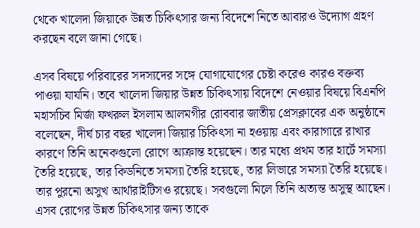থেকে খালেদা জিয়াকে উন্নত চিকিৎসার জন্য বিদেশে নিতে আবারও উদ্যোগ গ্রহণ করছেন বলে জানা গেছে।

এসব বিষয়ে পরিবারের সদস্যদের সঙ্গে যোগাযোগের চেষ্টা করেও কারও বক্তব্য পাওয়া যাযনি। তবে খালেদা জিয়ার উন্নত চিকিৎসায় বিদেশে নেওয়ার বিষয়ে বিএনপি মহাসচিব মির্জা ফখরুল ইসলাম আলমগীর রোববার জাতীয় প্রেসক্লাবের এক অনুষ্ঠানে বলেছেন, দীর্ঘ চার বছর খালেদা জিয়ার চিকিৎসা না হওয়ায় এবং কারাগারে রাখার কারণে তিনি অনেকগুলো রোগে আক্রান্ত হয়েছেন। তার মধ্যে প্রথম তার হার্টে সমস্যা তৈরি হয়েছে, তার কিডনিতে সমস্যা তৈরি হয়েছে, তার লিভারে সমস্যা তৈরি হয়েছে। তার পুরনো অসুখ আর্থারাইটিসও রয়েছে। সবগুলো মিলে তিনি অত্যন্ত অসুস্থ আছেন। এসব রোগের উন্নত চিকিৎসার জন্য তাকে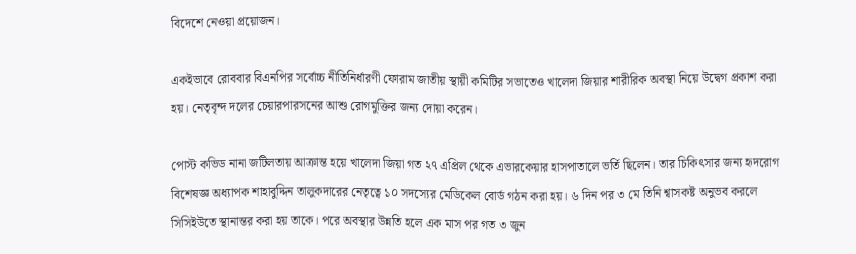বিদেশে নেওয়া প্রয়োজন।

একইভাবে রোববার বিএনপির সর্বোচ্চ নীতিনির্ধারণী ফোরাম জাতীয় স্থায়ী কমিটির সভাতেও খালেদা জিয়ার শারীরিক অবস্থা নিয়ে উদ্বেগ প্রকাশ করা হয়। নেতৃবৃন্দ দলের চেয়ারপারসনের আশু রোগমুক্তির জন্য দোয়া করেন।

পোস্ট কভিড নানা জটিলতায় আক্রান্ত হয়ে খালেদা জিয়া গত ২৭ এপ্রিল থেকে এভারকেয়ার হাসপাতালে ভর্তি ছিলেন। তার চিকিৎসার জন্য হৃদরোগ বিশেষজ্ঞ অধ্যাপক শাহাবুদ্দিন তালুকদারের নেতৃত্বে ১০ সদস্যের মেডিকেল বোর্ড গঠন করা হয়। ৬ দিন পর ৩ মে তিনি শ্বাসকষ্ট অনুভব করলে সিসিইউতে স্থানান্তর করা হয় তাকে। পরে অবস্থার উন্নতি হলে এক মাস পর গত ৩ জুন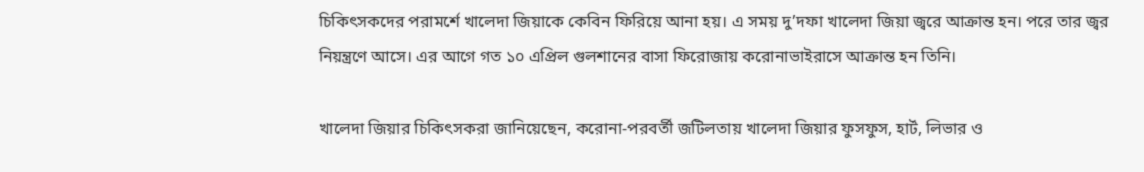চিকিৎসকদের পরামর্শে খালেদা জিয়াকে কেবিন ফিরিয়ে আনা হয়। এ সময় দু’দফা খালেদা জিয়া জ্বরে আক্রান্ত হন। পরে তার জ্বর নিয়ন্ত্রণে আসে। এর আগে গত ১০ এপ্রিল গুলশানের বাসা ফিরোজায় করোনাভাইরাসে আক্রান্ত হন তিনি।

খালেদা জিয়ার চিকিৎসকরা জানিয়েছেন, করোনা-পরবর্তী জটিলতায় খালেদা জিয়ার ফুসফুস, হার্ট, লিভার ও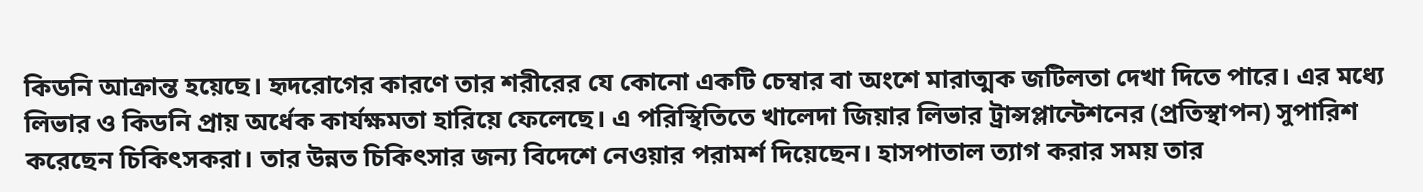কিডনি আক্রান্ত হয়েছে। হৃদরোগের কারণে তার শরীরের যে কোনো একটি চেম্বার বা অংশে মারাত্মক জটিলতা দেখা দিতে পারে। এর মধ্যে লিভার ও কিডনি প্রায় অর্ধেক কার্যক্ষমতা হারিয়ে ফেলেছে। এ পরিস্থিতিতে খালেদা জিয়ার লিভার ট্রান্সপ্লান্টেশনের (প্রতিস্থাপন) সুপারিশ করেছেন চিকিৎসকরা। তার উন্নত চিকিৎসার জন্য বিদেশে নেওয়ার পরামর্শ দিয়েছেন। হাসপাতাল ত্যাগ করার সময় তার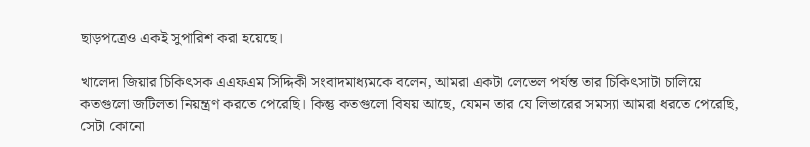ছাড়পত্রেও একই সুপারিশ করা হয়েছে।

খালেদা জিয়ার চিকিৎসক এএফএম সিদ্দিকী সংবাদমাধ্যমকে বলেন, আমরা একটা লেভেল পর্যন্ত তার চিকিৎসাটা চালিয়ে কতগুলো জটিলতা নিয়ন্ত্রণ করতে পেরেছি। কিন্তু কতগুলো বিষয় আছে, যেমন তার যে লিভারের সমস্যা আমরা ধরতে পেরেছি, সেটা কোনো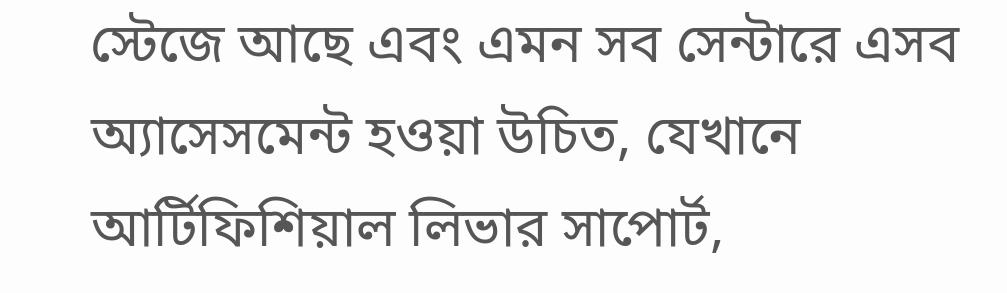স্টেজে আছে এবং এমন সব সেন্টারে এসব অ্যাসেসমেন্ট হওয়া উচিত, যেখানে আর্টিফিশিয়াল লিভার সাপোর্ট,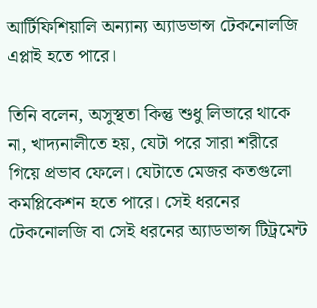আর্টিফিশিয়ালি অন্যান্য অ্যাডভান্স টেকনোলজি এপ্লাই হতে পারে।

তিনি বলেন, অসুস্থতা কিন্তু শুধু লিভারে থাকে না, খাদ্যনালীতে হয়, যেটা পরে সারা শরীরে গিয়ে প্রভাব ফেলে। যেটাতে মেজর কতগুলো কমপ্লিকেশন হতে পারে। সেই ধরনের টেকনোলজি বা সেই ধরনের অ্যাডভান্স টিট্রমেন্ট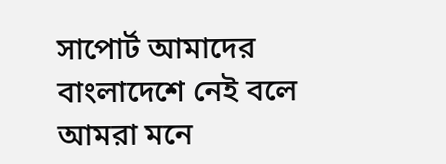সাপোর্ট আমাদের বাংলাদেশে নেই বলে আমরা মনে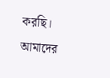করছি। আমাদের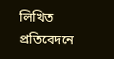লিখিত প্রতিবেদনে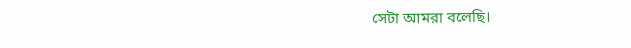সেটা আমরা বলেছি।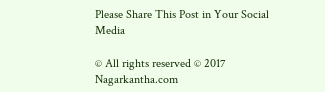Please Share This Post in Your Social Media

© All rights reserved © 2017 Nagarkantha.com